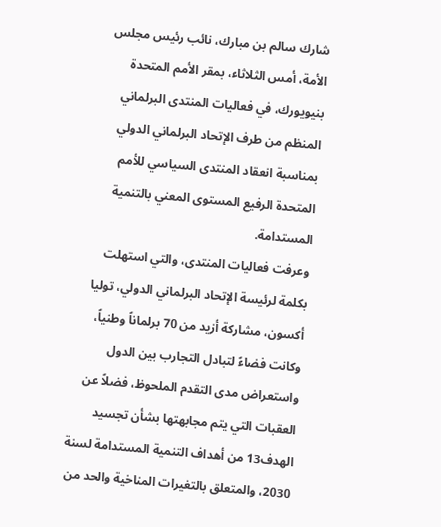شارك سالم بن مبارك، نائب رئيس مجلس الأمة، أمس الثلاثاء، بمقر الأمم المتحدة بنيويورك، في فعاليات المنتدى البرلماني المنظم من طرف الإتحاد البرلماني الدولي بمناسبة انعقاد المنتدى السياسي للأمم المتحدة الرفيع المستوى المعني بالتنمية المستدامة.
وعرفت فعاليات المنتدى، والتي استهلت بكلمة لرئيسة الإتحاد البرلماني الدولي، توليا أكسون، مشاركة أزيد من 70 برلماناً وطنياً، وكانت فضاءً لتبادل التجارب بين الدول واستعراض مدى التقدم الملحوظ، فضلاً عن العقبات التي يتم مجابهتها بشأن تجسيد الهدف13 من أهداف التنمية المستدامة لسنة 2030، والمتعلق بالتغيرات المناخية والحد من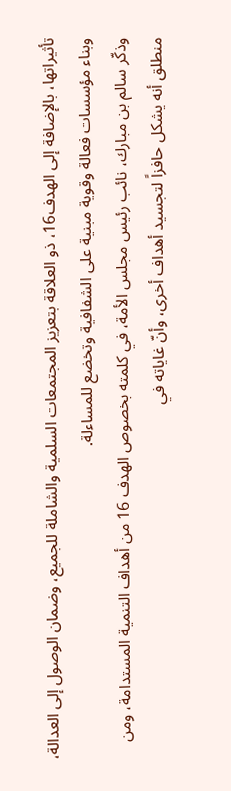تأثيراتها، بالإضافة إلى الهدف16، ذو العلاقة بتعزيز المجتمعات السلمية والشاملة للجميع، وضمان الوصول إلى العدالة، وبناء مؤسسات فعالة وقوية مبنية على الشفافية وتخضع للمساءلة.
وذكّر سالم بن مبارك، نائب رئيس مجلس الأمة، في كلمته بخصوص الهدف 16 من أهداف التنمية المستدامة، ومن منطلق أنه يشكل حافزاً لتجسيد أهداف أخرى، وأنّ غاياته في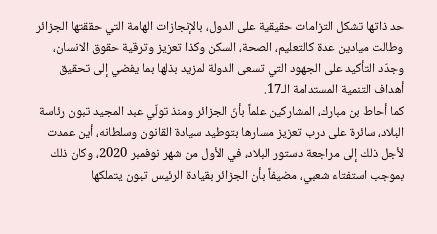حد ذاتها تشكل التزامات حقيقية على الدول، بالإنجازات الهامة التي حققتها الجزائر وطالت ميادين عدة كالتعليم، الصحة، السكن وكذا تعزيز وترقية حقوق الانسان، وجدّد التأكيد على الجهود التي تسعى الدولة لمزيد بذلها بما يفضي إلى تحقيق أهداف التنمية المستدامة الـ17.
كما أحاط بن مبارك، المشاركين علماً بأنّ الجزائر ومنذ تولّي عبد المجيد تبون رئاسة البلاد، سائرة على درب تعزيز مسارها بتوطيد سيادة القانون وسلطانه، أين عمدت لأجل ذلك إلى مراجعة دستور البلاد، في الأول من شهر نوفمبر 2020، وكان ذلك بموجب استفتاء شعبي، مضيفاً بأن الجزائر بقيادة الرئيس تبون يتملكها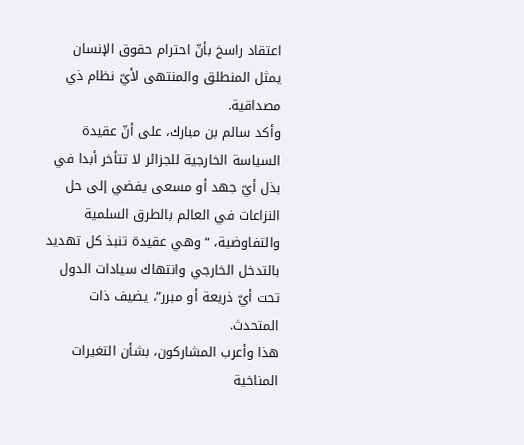اعتقاد راسخ بأنّ احترام حقوق الإنسان يمثل المنطلق والمنتهى لأيّ نظام ذي مصداقية.
وأكد سالم بن مبارك، على أنّ عقيدة السياسة الخارجية للجزائر لا تتأخر أبدا في بذل أيّ جهد أو مسعى يفضي إلى حل النزاعات في العالم بالطرق السلمية والتفاوضية، “وهي عقيدة تنبذ كل تهديد بالتدخل الخارجي وانتهاك سيادات الدول تحت أيّ ذريعة أو مبرر”، يضيف ذات المتحدث.
هذا وأعرب المشاركون، بشأن التغيرات المناخية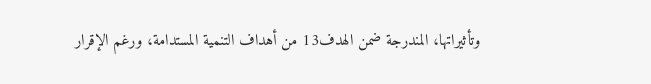وتأثيراتها، المندرجة ضمن الهدف13 من أهداف التنمية المستدامة، ورغم الإقرار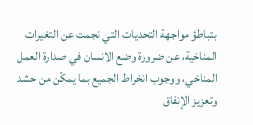بتباطؤ مواجهة التحديات التي نجمت عن التغيرات المناخية، عن ضرورة وضع الانسان في صدارة العمل المناخي، ووجوب انخراط الجميع بما يمكّن من حشد وتعزيز الإنفاق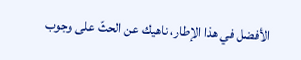الأفضل في هذا الإطار، ناهيك عن الحثّ على وجوب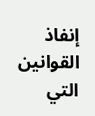إنفاذ القوانين التي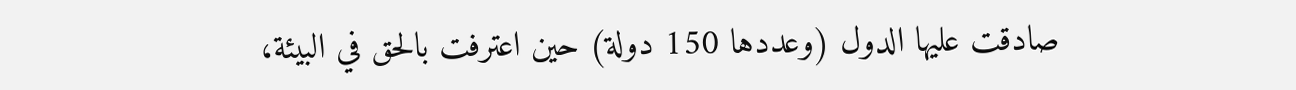صادقت عليها الدول (وعددها 150 دولة) حين اعترفت بالحق في البيئة،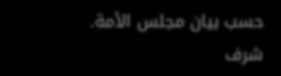حسب بيان مجلس الأمة.
شرف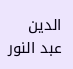الدين عبد النور